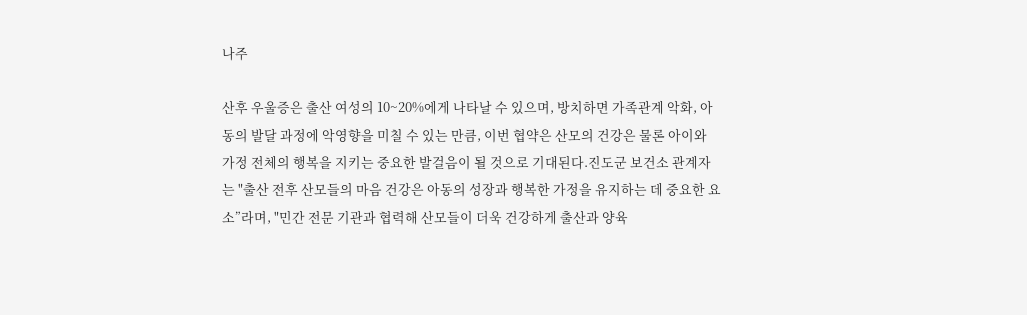나주

산후 우울증은 출산 여성의 10~20%에게 나타날 수 있으며, 방치하면 가족관계 악화, 아동의 발달 과정에 악영향을 미칠 수 있는 만큼, 이번 협약은 산모의 건강은 물론 아이와 가정 전체의 행복을 지키는 중요한 발걸음이 될 것으로 기대된다.진도군 보건소 관계자는 "출산 전후 산모들의 마음 건강은 아동의 성장과 행복한 가정을 유지하는 데 중요한 요소”라며, "민간 전문 기관과 협력해 산모들이 더욱 건강하게 출산과 양육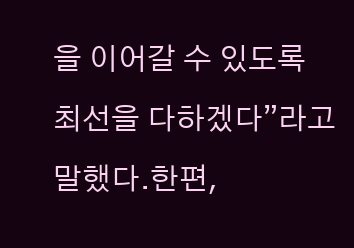을 이어갈 수 있도록 최선을 다하겠다”라고 말했다.한편,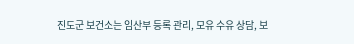진도군 보건소는 임산부 등록 관리, 모유 수유 상담, 보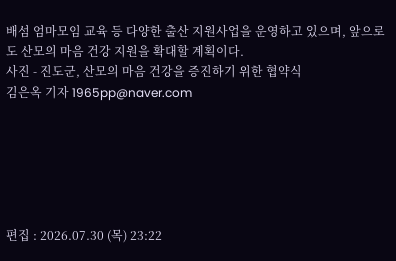배섬 엄마모임 교육 등 다양한 출산 지원사업을 운영하고 있으며, 앞으로도 산모의 마음 건강 지원을 확대할 계획이다.
사진 - 진도군, 산모의 마음 건강을 증진하기 위한 협약식
김은옥 기자 1965pp@naver.com






편집 : 2026.07.30 (목) 23:22